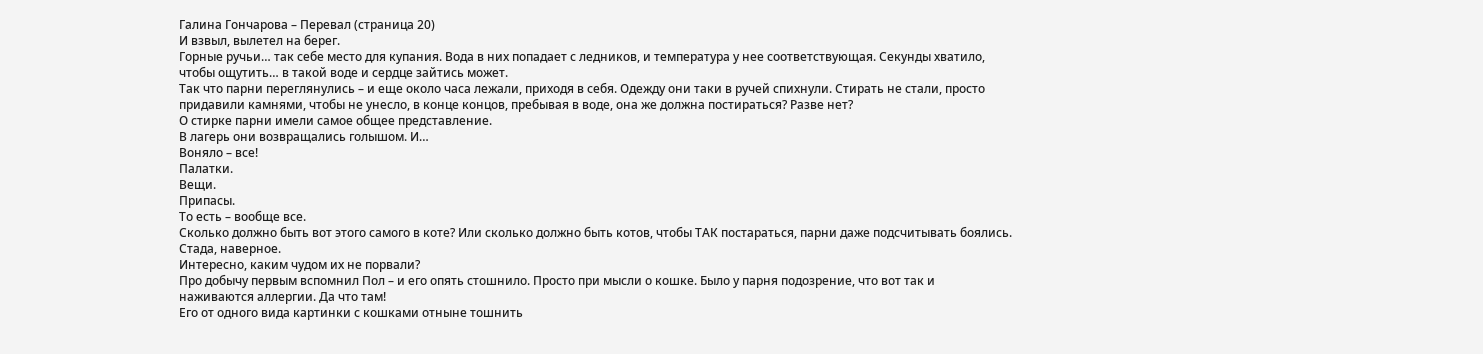Галина Гончарова – Перевал (страница 20)
И взвыл, вылетел на берег.
Горные ручьи… так себе место для купания. Вода в них попадает с ледников, и температура у нее соответствующая. Секунды хватило, чтобы ощутить… в такой воде и сердце зайтись может.
Так что парни переглянулись – и еще около часа лежали, приходя в себя. Одежду они таки в ручей спихнули. Стирать не стали, просто придавили камнями, чтобы не унесло, в конце концов, пребывая в воде, она же должна постираться? Разве нет?
О стирке парни имели самое общее представление.
В лагерь они возвращались голышом. И…
Воняло – все!
Палатки.
Вещи.
Припасы.
То есть – вообще все.
Сколько должно быть вот этого самого в коте? Или сколько должно быть котов, чтобы ТАК постараться, парни даже подсчитывать боялись. Стада, наверное.
Интересно, каким чудом их не порвали?
Про добычу первым вспомнил Пол – и его опять стошнило. Просто при мысли о кошке. Было у парня подозрение, что вот так и наживаются аллергии. Да что там!
Его от одного вида картинки с кошками отныне тошнить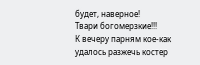будет, наверное!
Твари богомерзкие!!!
К вечеру парням кое-как удалось разжечь костер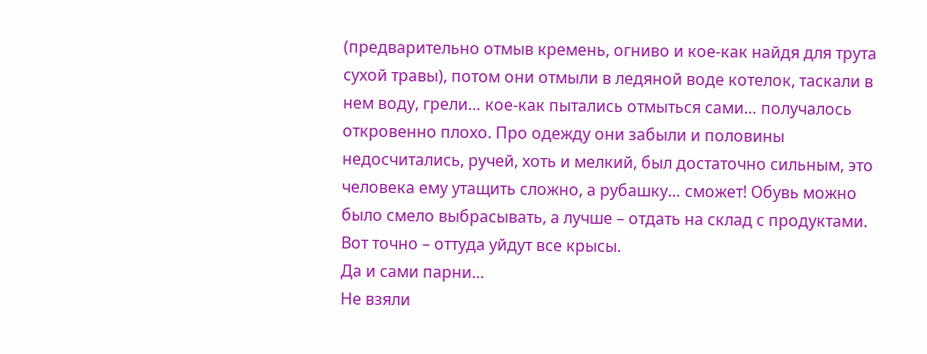(предварительно отмыв кремень, огниво и кое-как найдя для трута сухой травы), потом они отмыли в ледяной воде котелок, таскали в нем воду, грели… кое-как пытались отмыться сами… получалось откровенно плохо. Про одежду они забыли и половины недосчитались, ручей, хоть и мелкий, был достаточно сильным, это человека ему утащить сложно, а рубашку… сможет! Обувь можно было смело выбрасывать, а лучше – отдать на склад с продуктами. Вот точно – оттуда уйдут все крысы.
Да и сами парни…
Не взяли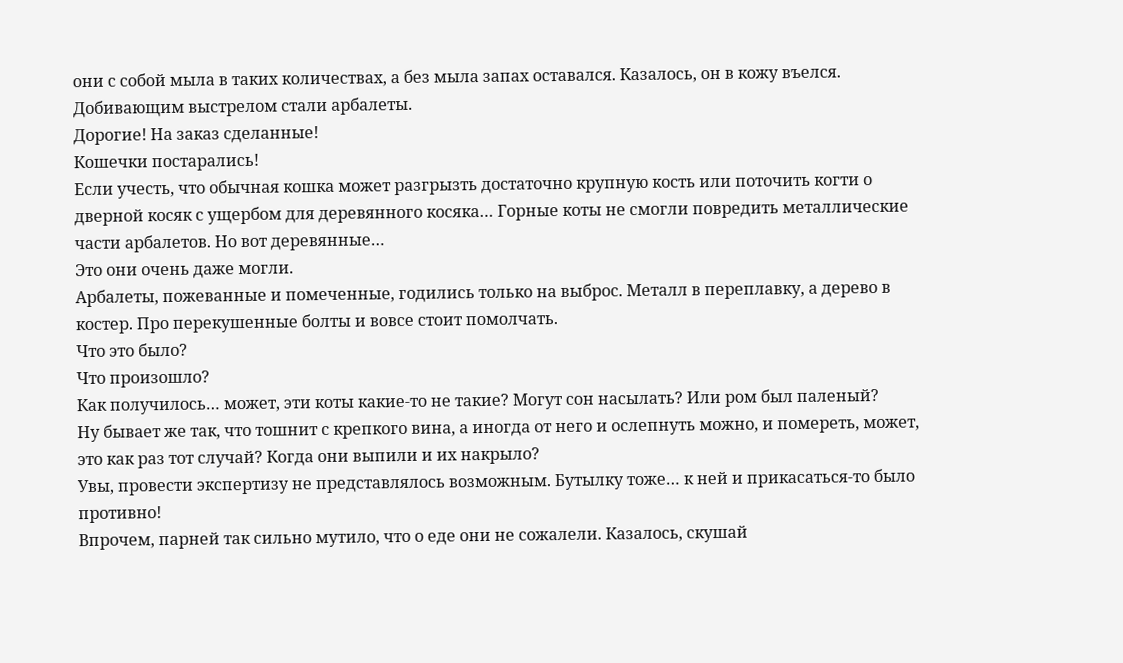они с собой мыла в таких количествах, а без мыла запах оставался. Казалось, он в кожу въелся.
Добивающим выстрелом стали арбалеты.
Дорогие! На заказ сделанные!
Кошечки постарались!
Если учесть, что обычная кошка может разгрызть достаточно крупную кость или поточить когти о дверной косяк с ущербом для деревянного косяка… Горные коты не смогли повредить металлические части арбалетов. Но вот деревянные…
Это они очень даже могли.
Арбалеты, пожеванные и помеченные, годились только на выброс. Металл в переплавку, а дерево в костер. Про перекушенные болты и вовсе стоит помолчать.
Что это было?
Что произошло?
Как получилось… может, эти коты какие-то не такие? Могут сон насылать? Или ром был паленый?
Ну бывает же так, что тошнит с крепкого вина, а иногда от него и ослепнуть можно, и помереть, может, это как раз тот случай? Когда они выпили и их накрыло?
Увы, провести экспертизу не представлялось возможным. Бутылку тоже… к ней и прикасаться-то было противно!
Впрочем, парней так сильно мутило, что о еде они не сожалели. Казалось, скушай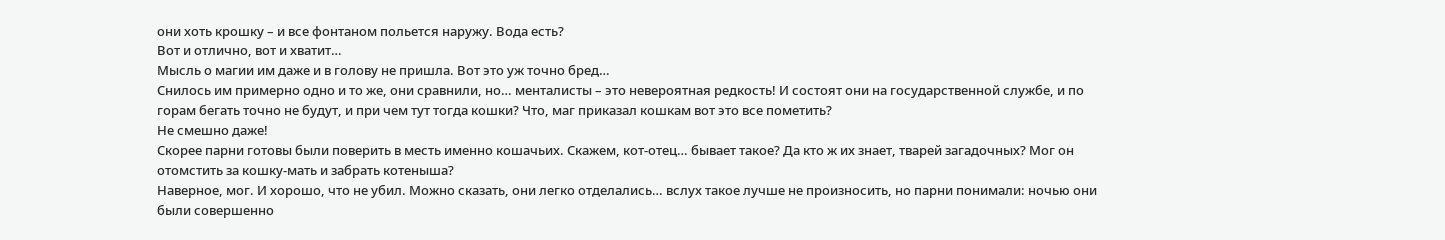они хоть крошку – и все фонтаном польется наружу. Вода есть?
Вот и отлично, вот и хватит…
Мысль о магии им даже и в голову не пришла. Вот это уж точно бред…
Снилось им примерно одно и то же, они сравнили, но… менталисты – это невероятная редкость! И состоят они на государственной службе, и по горам бегать точно не будут, и при чем тут тогда кошки? Что, маг приказал кошкам вот это все пометить?
Не смешно даже!
Скорее парни готовы были поверить в месть именно кошачьих. Скажем, кот-отец… бывает такое? Да кто ж их знает, тварей загадочных? Мог он отомстить за кошку-мать и забрать котеныша?
Наверное, мог. И хорошо, что не убил. Можно сказать, они легко отделались… вслух такое лучше не произносить, но парни понимали: ночью они были совершенно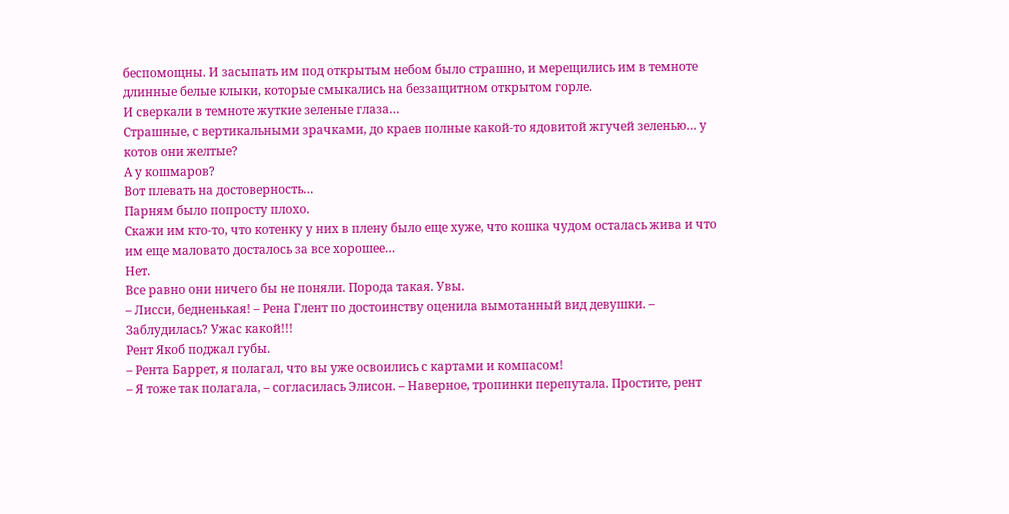беспомощны. И засыпать им под открытым небом было страшно, и мерещились им в темноте длинные белые клыки, которые смыкались на беззащитном открытом горле.
И сверкали в темноте жуткие зеленые глаза…
Страшные, с вертикальными зрачками, до краев полные какой-то ядовитой жгучей зеленью… у котов они желтые?
А у кошмаров?
Вот плевать на достоверность…
Парням было попросту плохо.
Скажи им кто-то, что котенку у них в плену было еще хуже, что кошка чудом осталась жива и что им еще маловато досталось за все хорошее…
Нет.
Все равно они ничего бы не поняли. Порода такая. Увы.
– Лисси, бедненькая! – Рена Глент по достоинству оценила вымотанный вид девушки. – Заблудилась? Ужас какой!!!
Рент Якоб поджал губы.
– Рента Баррет, я полагал, что вы уже освоились с картами и компасом!
– Я тоже так полагала, – согласилась Элисон. – Наверное, тропинки перепутала. Простите, рент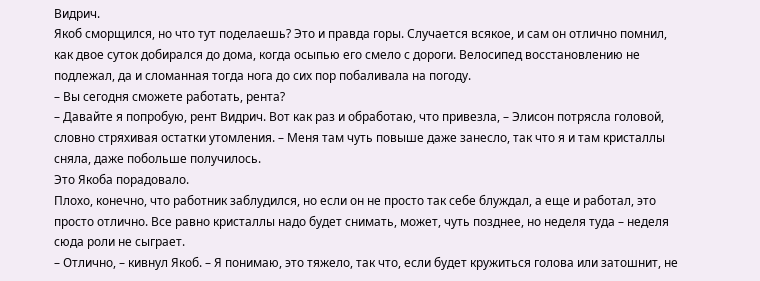Видрич.
Якоб сморщился, но что тут поделаешь? Это и правда горы. Случается всякое, и сам он отлично помнил, как двое суток добирался до дома, когда осыпью его смело с дороги. Велосипед восстановлению не подлежал, да и сломанная тогда нога до сих пор побаливала на погоду.
– Вы сегодня сможете работать, рента?
– Давайте я попробую, рент Видрич. Вот как раз и обработаю, что привезла, – Элисон потрясла головой, словно стряхивая остатки утомления. – Меня там чуть повыше даже занесло, так что я и там кристаллы сняла, даже побольше получилось.
Это Якоба порадовало.
Плохо, конечно, что работник заблудился, но если он не просто так себе блуждал, а еще и работал, это просто отлично. Все равно кристаллы надо будет снимать, может, чуть позднее, но неделя туда – неделя сюда роли не сыграет.
– Отлично, – кивнул Якоб. – Я понимаю, это тяжело, так что, если будет кружиться голова или затошнит, не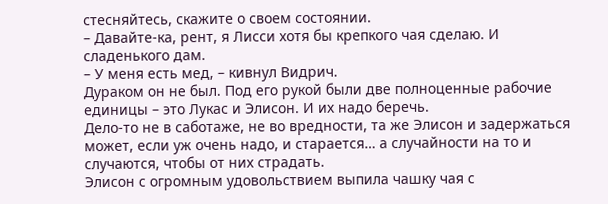стесняйтесь, скажите о своем состоянии.
– Давайте-ка, рент, я Лисси хотя бы крепкого чая сделаю. И сладенького дам.
– У меня есть мед, – кивнул Видрич.
Дураком он не был. Под его рукой были две полноценные рабочие единицы – это Лукас и Элисон. И их надо беречь.
Дело-то не в саботаже, не во вредности, та же Элисон и задержаться может, если уж очень надо, и старается… а случайности на то и случаются, чтобы от них страдать.
Элисон с огромным удовольствием выпила чашку чая с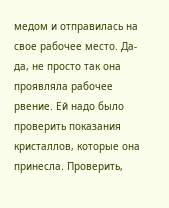медом и отправилась на свое рабочее место. Да-да, не просто так она проявляла рабочее рвение. Ей надо было проверить показания кристаллов, которые она принесла. Проверить,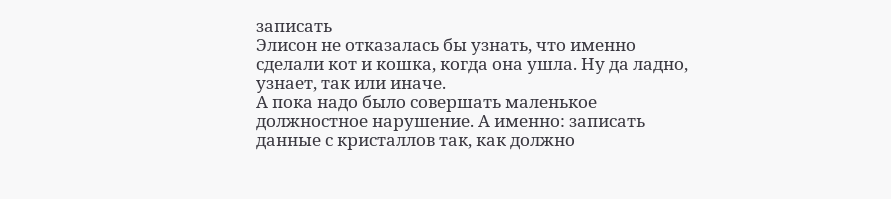записать
Элисон не отказалась бы узнать, что именно сделали кот и кошка, когда она ушла. Ну да ладно, узнает, так или иначе.
А пока надо было совершать маленькое должностное нарушение. А именно: записать данные с кристаллов так, как должно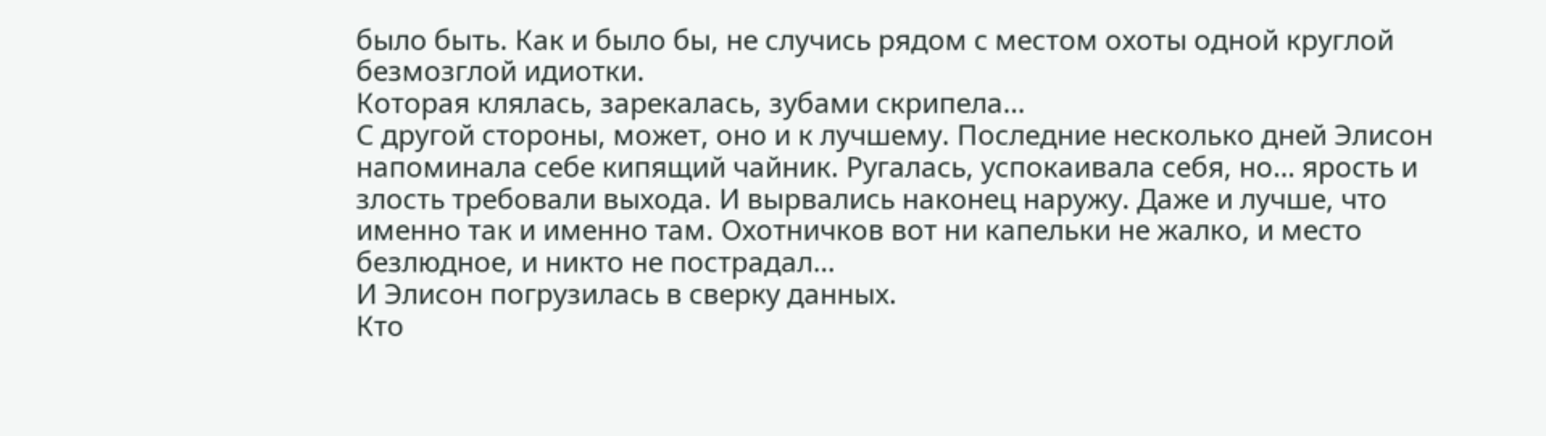было быть. Как и было бы, не случись рядом с местом охоты одной круглой безмозглой идиотки.
Которая клялась, зарекалась, зубами скрипела…
С другой стороны, может, оно и к лучшему. Последние несколько дней Элисон напоминала себе кипящий чайник. Ругалась, успокаивала себя, но… ярость и злость требовали выхода. И вырвались наконец наружу. Даже и лучше, что именно так и именно там. Охотничков вот ни капельки не жалко, и место безлюдное, и никто не пострадал…
И Элисон погрузилась в сверку данных.
Кто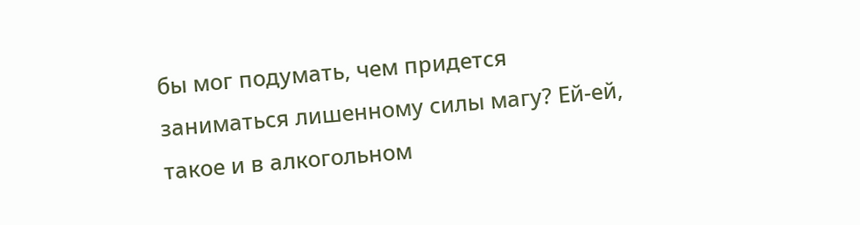бы мог подумать, чем придется заниматься лишенному силы магу? Ей-ей, такое и в алкогольном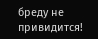бреду не привидится!